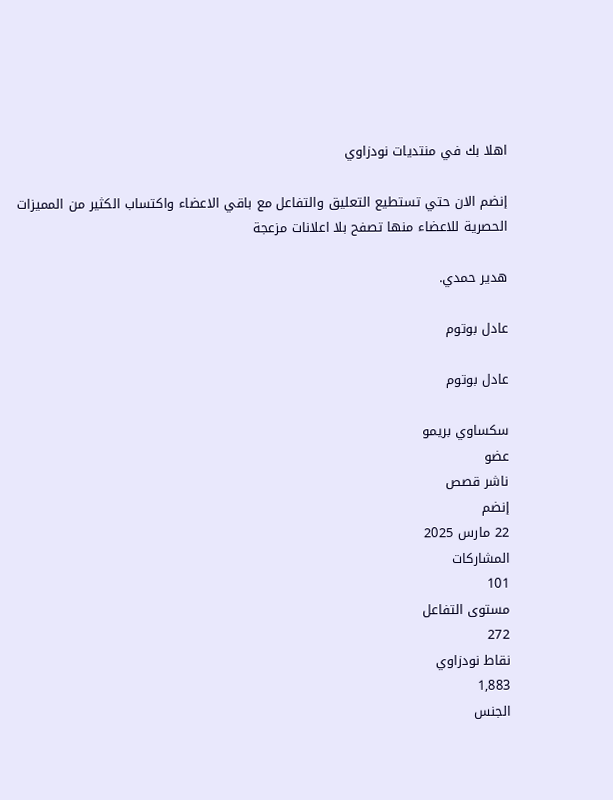اهلا بك في منتديات نودزاوي

إنضم الان حتي تستطيع التعليق والتفاعل مع باقي الاعضاء واكتساب الكثير من المميزات الحصرية للاعضاء منها تصفح بلا اعلانات مزعجة

هدير حمدي.

عادل بوتوم

عادل بوتوم

سكساوي بريمو
عضو
ناشر قصص
إنضم
22 مارس 2025
المشاركات
101
مستوى التفاعل
272
نقاط نودزاوي
1,883
الجنس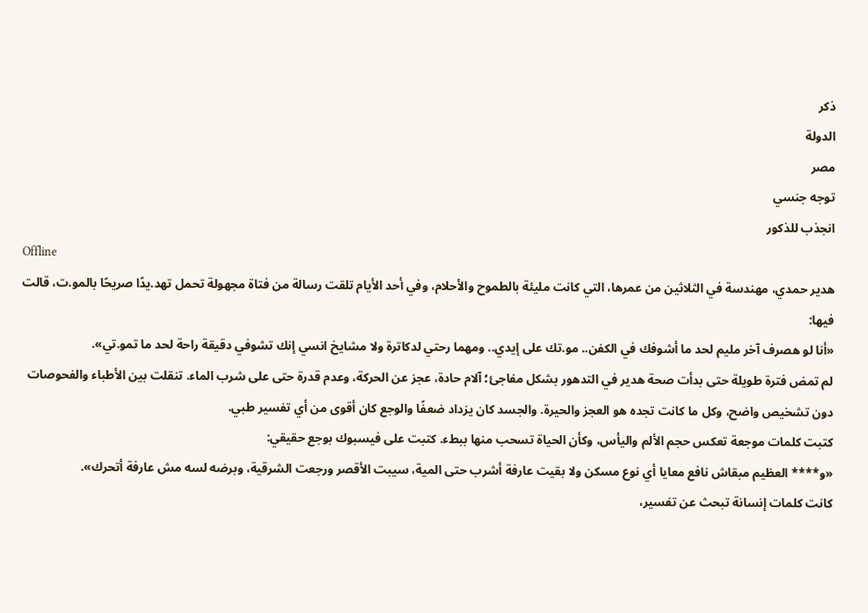ذكر
الدولة
مصر
توجه جنسي
انجذب للذكور
Offline
هدير حمدي، مهندسة في الثلاثين من عمرها، التي كانت مليئة بالطموح والأحلام، وفي أحد الأيام تلقت رسالة من فتاة مجهولة تحمل تهد.يدًا صريحًا بالمو.ت، قالت فيها:
«أنا لو هصرف آخر مليم لحد ما أشوفك في الكفن.. مو.تك على إيدي.. ومهما رحتي لدكاترة ولا مشايخ انسي إنك تشوفي دقيقة راحة لحد ما تمو.تي».
لم تمض فترة طويلة حتى بدأت صحة هدير في التدهور بشكل مفاجئ؛ آلام حادة، عجز عن الحركة، وعدم قدرة حتى على شرب الماء. تنقلت بين الأطباء والفحوصات دون تشخيص واضح، وكل ما كانت تجده هو العجز والحيرة. والجسد كان يزداد ضعفًا والوجع كان أقوى من أي تفسير طبي.
كتبت كلمات موجعة تعكس حجم الألم واليأس، وكأن الحياة تسحب منها ببطء. كتبت على فيسبوك بوجع حقيقي:
«و**** العظيم مبقاش نافع معايا أي نوع مسكن ولا بقيت عارفة أشرب حتى المية، سيبت الأقصر ورجعت الشرقية، وبرضه لسه مش عارفة أتحرك».
كانت كلمات إنسانة تبحث عن تفسير،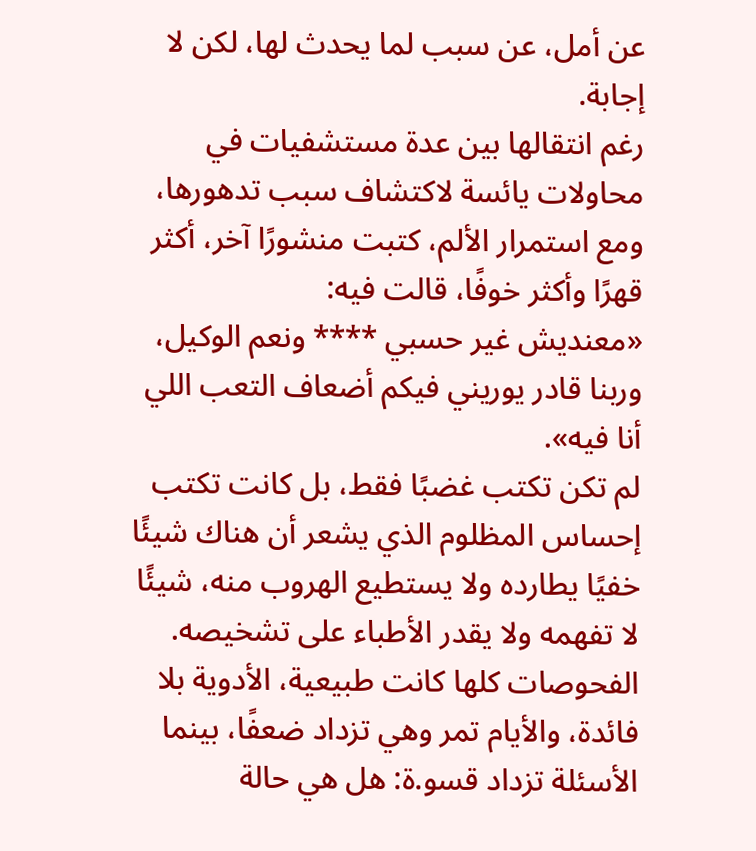عن أمل، عن سبب لما يحدث لها، لكن لا إجابة.
رغم انتقالها بين عدة مستشفيات في محاولات يائسة لاكتشاف سبب تدهورها، ومع استمرار الألم، كتبت منشورًا آخر، أكثر قهرًا وأكثر خوفًا، قالت فيه:
«معنديش غير حسبي **** ونعم الوكيل، وربنا قادر يوريني فيكم أضعاف التعب اللي أنا فيه».
لم تكن تكتب غضبًا فقط، بل كانت تكتب إحساس المظلوم الذي يشعر أن هناك شيئًا خفيًا يطارده ولا يستطيع الهروب منه، شيئًا لا تفهمه ولا يقدر الأطباء على تشخيصه.
الفحوصات كلها كانت طبيعية، الأدوية بلا فائدة، والأيام تمر وهي تزداد ضعفًا، بينما الأسئلة تزداد قسو.ة: هل هي حالة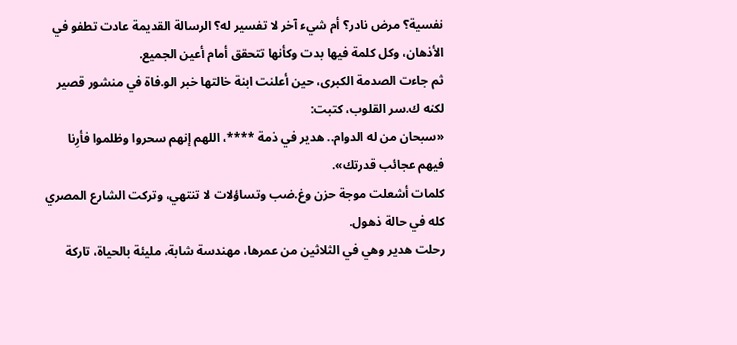نفسية؟ مرض نادر؟ أم شيء آخر لا تفسير له؟ الرسالة القديمة عادت تطفو في الأذهان، وكل كلمة فيها بدت وكأنها تتحقق أمام أعين الجميع.
ثم جاءت الصدمة الكبرى، حين أعلنت ابنة خالتها خبر الو.فاة في منشور قصير لكنه ك.سر القلوب، كتبت:
«سبحان من له الدوام.. هدير في ذمة ****، اللهم إنهم سحروا وظلموا فأرِنا فيهم عجائب قدرتك».
كلمات أشعلت موجة حزن وغ.ضب وتساؤلات لا تنتهي، وتركت الشارع المصري كله في حالة ذهول.
رحلت هدير وهي في الثلاثين من عمرها، مهندسة شابة، مليئة بالحياة، تاركة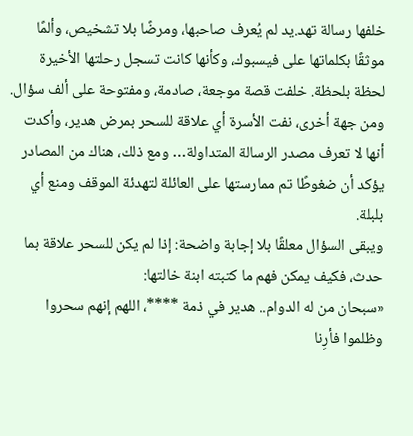خلفها رسالة تهد.يد لم يُعرف صاحبها، ومرضًا بلا تشخيص، وألمًا موثقًا بكلماتها على فيسبوك، وكأنها كانت تسجل رحلتها الأخيرة لحظة بلحظة. خلفت قصة موجعة، صادمة، ومفتوحة على ألف سؤال.
ومن جهة أخرى، نفت الأسرة أي علاقة للسحر بمرض هدير، وأكدت أنها لا تعرف مصدر الرسالة المتداولة… ومع ذلك، هناك من المصادر يؤكد أن ضغوطًا تم ممارستها على العائلة لتهدئة الموقف ومنع أي بلبلة.
ويبقى السؤال معلقًا بلا إجابة واضحة: إذا لم يكن للسحر علاقة بما حدث، فكيف يمكن فهم ما كتبته ابنة خالتها:
«سبحان من له الدوام.. هدير في ذمة ****، اللهم إنهم سحروا وظلموا فأرِنا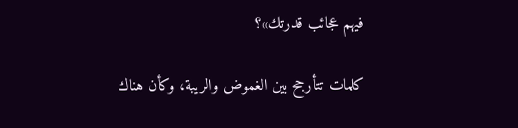فيهم عجائب قدرتك»؟

كلمات تتأرجح بين الغموض والريبة، وكأن هناك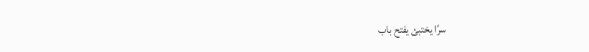سرًا يختبئ يفتح باب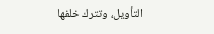التأويل، وتترك خلفها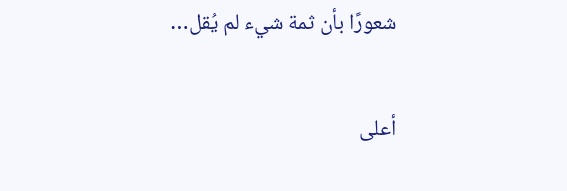شعورًا بأن ثمة شيء لم يُقل…

أعلى